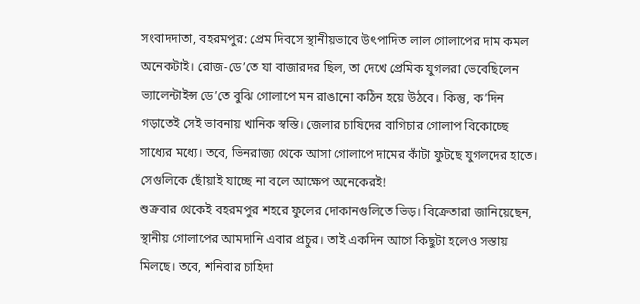সংবাদদাতা, বহরমপুর: প্রেম দিবসে স্থানীয়ভাবে উৎপাদিত লাল গোলাপের দাম কমল অনেকটাই। রোজ-ডে’তে যা বাজারদর ছিল, তা দেখে প্রেমিক যুগলরা ভেবেছিলেন ভ্যালেন্টাইন্স ডে’তে বুঝি গোলাপে মন রাঙানো কঠিন হয়ে উঠবে। কিন্তু, ক’দিন গড়াতেই সেই ভাবনায় খানিক স্বস্তি। জেলার চাষিদের বাগিচার গোলাপ বিকোচ্ছে সাধ্যের মধ্যে। তবে, ভিনরাজ্য থেকে আসা গোলাপে দামের কাঁটা ফুটছে যুগলদের হাতে। সেগুলিকে ছোঁয়াই যাচ্ছে না বলে আক্ষেপ অনেকেরই!
শুক্রবার থেকেই বহরমপুর শহরে ফুলের দোকানগুলিতে ভিড়। বিক্রেতারা জানিয়েছেন, স্থানীয় গোলাপের আমদানি এবার প্রচুর। তাই একদিন আগে কিছুটা হলেও সস্তায় মিলছে। তবে, শনিবার চাহিদা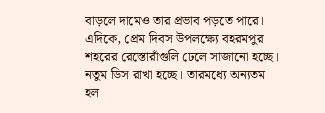বাড়লে দামেও তার প্রভাব পড়তে পারে। এদিকে, প্রেম দিবস উপলক্ষ্যে বহরমপুর শহরের রেস্তোরাঁগুলি ঢেলে সাজানো হচ্ছে। নতুম ডিস রাখা হচ্ছে। তারমধ্যে অন্যতম হল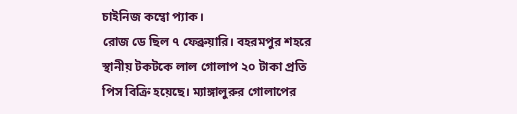চাইনিজ কম্বো প্যাক।
রোজ ডে ছিল ৭ ফেব্রুয়ারি। বহরমপুর শহরে স্থানীয় টকটকে লাল গোলাপ ২০ টাকা প্রতি পিস বিক্রি হয়েছে। ম্যাঙ্গালুরুর গোলাপের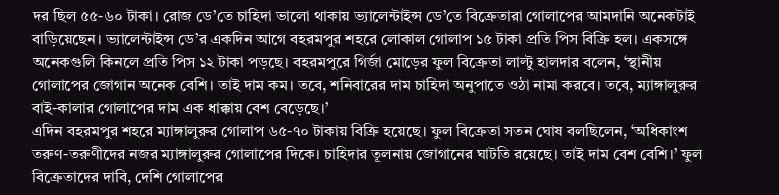দর ছিল ৫৫-৬০ টাকা। রোজ ডে’তে চাহিদা ভালো থাকায় ভ্যালেন্টাইন্স ডে’তে বিক্রেতারা গোলাপের আমদানি অনেকটাই বাড়িয়েছেন। ভ্যালেন্টাইন্স ডে’র একদিন আগে বহরমপুর শহরে লোকাল গোলাপ ১৫ টাকা প্রতি পিস বিক্রি হল। একসঙ্গে অনেকগুলি কিনলে প্রতি পিস ১২ টাকা পড়ছে। বহরমপুরে গির্জা মোড়ের ফুল বিক্রেতা লাল্টু হালদার বলেন, ‘স্থানীয় গোলাপের জোগান অনেক বেশি। তাই দাম কম। তবে, শনিবারের দাম চাহিদা অনুপাতে ওঠা নামা করবে। তবে, ম্যাঙ্গালুরুর বাই-কালার গোলাপের দাম এক ধাক্কায় বেশ বেড়েছে।’
এদিন বহরমপুর শহরে ম্যাঙ্গালুরুর গোলাপ ৬৫-৭০ টাকায় বিক্রি হয়েছে। ফুল বিক্রেতা সতন ঘোষ বলছিলেন, ‘অধিকাংশ তরুণ-তরুণীদের নজর ম্যাঙ্গালুরুর গোলাপের দিকে। চাহিদার তূলনায় জোগানের ঘাটতি রয়েছে। তাই দাম বেশ বেশি।’ ফুল বিক্রেতাদের দাবি, দেশি গোলাপের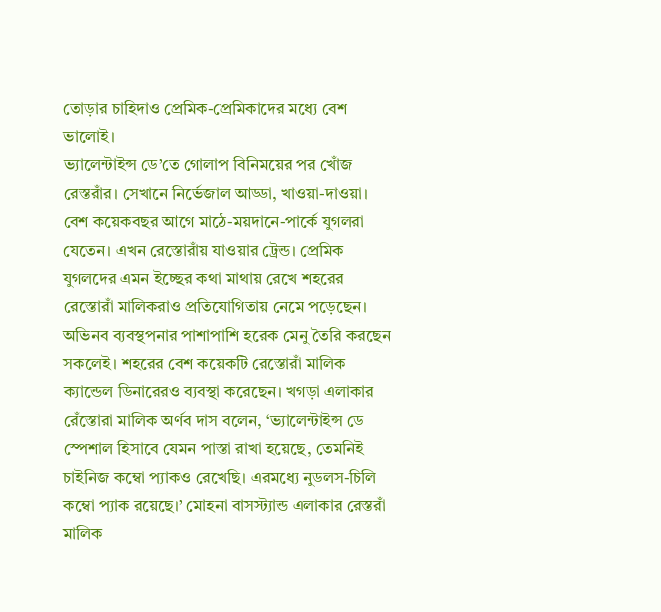তোড়ার চাহিদাও প্রেমিক-প্রেমিকাদের মধ্যে বেশ ভালোই।
ভ্যালেন্টাইন্স ডে’তে গোলাপ বিনিময়ের পর খোঁজ রেস্তরাঁর। সেখানে নির্ভেজাল আড্ডা, খাওয়া-দাওয়া। বেশ কয়েকবছর আগে মাঠে-ময়দানে-পার্কে যুগলরা যেতেন। এখন রেস্তোরাঁয় যাওয়ার ট্রেন্ড। প্রেমিক যুগলদের এমন ইচ্ছের কথা মাথায় রেখে শহরের রেস্তোরাঁ মালিকরাও প্রতিযোগিতায় নেমে পড়েছেন। অভিনব ব্যবস্থপনার পাশাপাশি হরেক মেনু তৈরি করছেন সকলেই। শহরের বেশ কয়েকটি রেস্তোরাঁ মালিক ক্যান্ডেল ডিনারেরও ব্যবস্থা করেছেন। খগড়া এলাকার রেঁস্তোরা মালিক অর্ণব দাস বলেন, ‘ভ্যালেন্টাইন্স ডে স্পেশাল হিসাবে যেমন পাস্তা রাখা হয়েছে, তেমনিই চাইনিজ কম্বো প্যাকও রেখেছি। এরমধ্যে নুডলস-চিলি কম্বো প্যাক রয়েছে।’ মোহনা বাসস্ট্যান্ড এলাকার রেস্তরাঁ মালিক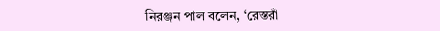নিরঞ্জন পাল বলেন, ‘রেস্তরাঁ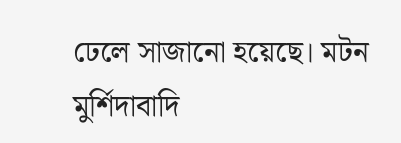ঢেলে সাজানো হয়েছে। মটন মুর্শিদাবাদি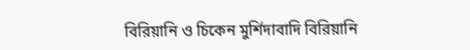বিরিয়ানি ও চিকেন মুর্শিদাবাদি বিরিয়ানি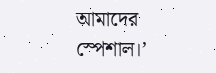আমাদের স্পেশাল।’